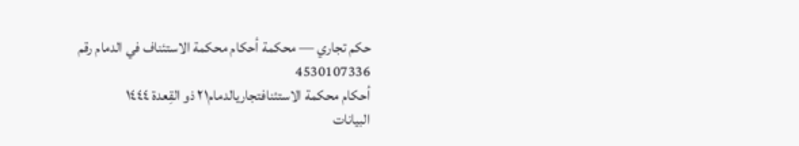حكم تجاري — محكمة أحكام محكمة الاستئناف في الدمام رقم 4530107336
أحكام محكمة الاستئنافتجاريالدمام٢١ ذو القِعدة ١٤٤٤
البيانات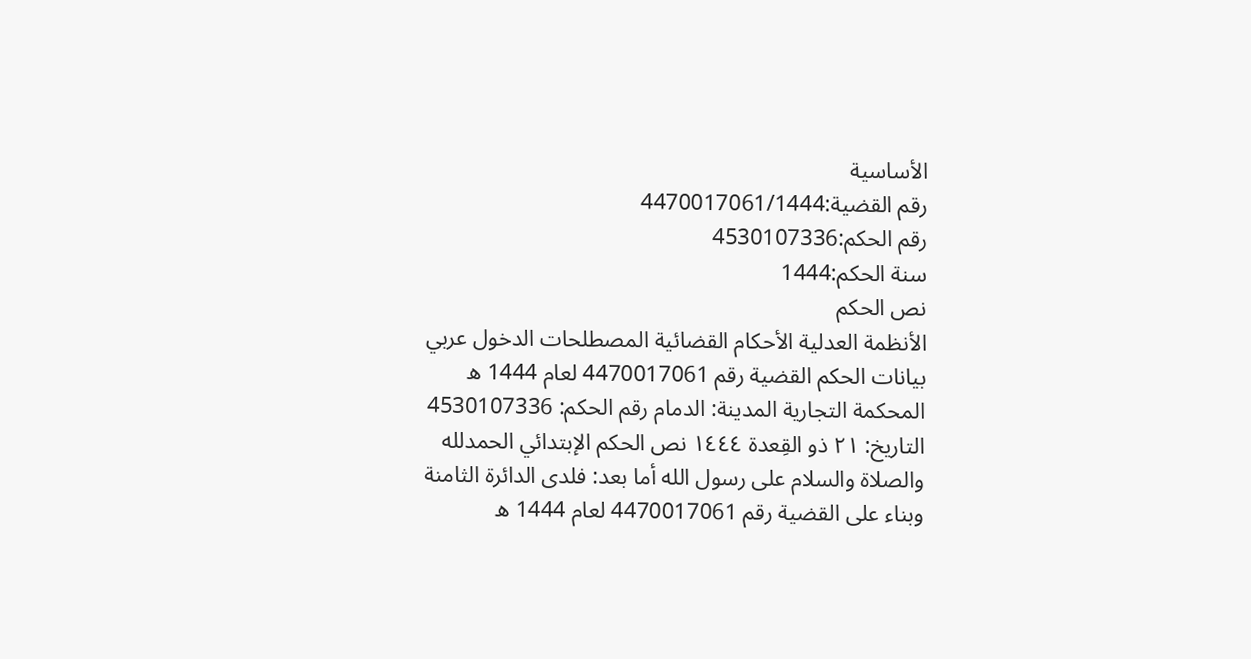الأساسية
رقم القضية:4470017061/1444
رقم الحكم:4530107336
سنة الحكم:1444
نص الحكم
الأنظمة العدلية الأحكام القضائية المصطلحات الدخول عربي بيانات الحكم القضية رقم 4470017061 لعام 1444 ه المحكمة التجارية المدينة: الدمام رقم الحكم: 4530107336 التاريخ: ٢١ ذو القِعدة ١٤٤٤ نص الحكم الإبتدائي الحمدلله والصلاة والسلام على رسول الله أما بعد: فلدى الدائرة الثامنة وبناء على القضية رقم 4470017061 لعام 1444 ه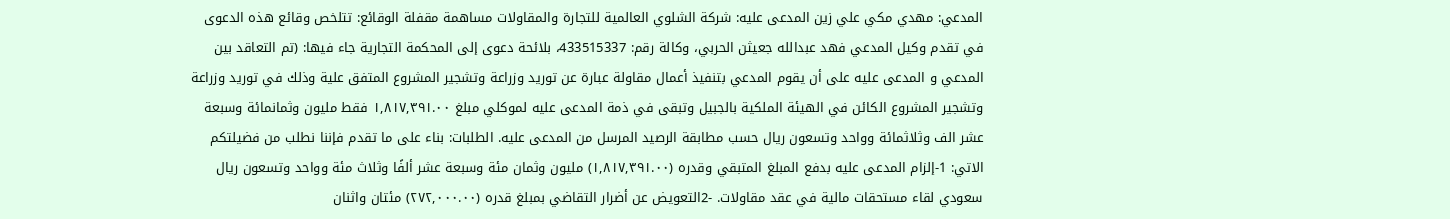المدعي: مهدي مكي علي زين المدعى عليه: شركة الشلوي العالمية للتجارة والمقاولات مساهمة مقفلة الوقائع: تتلخص وقائع هذه الدعوى في تقدم وكيل المدعي فهد عبدالله جعيثن الحربي، وكالة رقم: 433515337، بلائحة دعوى إلى المحكمة التجارية جاء فيها: (تم التعاقد بين المدعي و المدعى عليه على أن يقوم المدعي بتنفيذ أعمال مقاولة عبارة عن توريد وزراعة وتشجير المشروع المتفق علية وذلك في توريد وزراعة وتشجير المشروع الكائن في الهيئة الملكية بالجبيل وتبقى في ذمة المدعى عليه لموكلي مبلغ ١,٨١٧,٣٩١.٠٠ فقط مليون وثمانمائة وسبعة عشر الف وثلاثمائة وواحد وتسعون ريال حسب مطابقة الرصيد المرسل من المدعى عليه. الطلبات: بناء على ما تقدم فإننا نطلب من فضيلتكم الاتي: 1-إلزام المدعى عليه بدفع المبلغ المتبقي وقدره (١,٨١٧,٣٩١.٠٠) مليون وثمان مئة وسبعة عشر ألفًا وثلاث مئة وواحد وتسعون ريال سعودي لقاء مستحقات مالية في عقد مقاولات. -2التعويض عن أضرار التقاضي بمبلغ قدره (٢٧٢,٠٠٠.٠٠) مئتان واثنان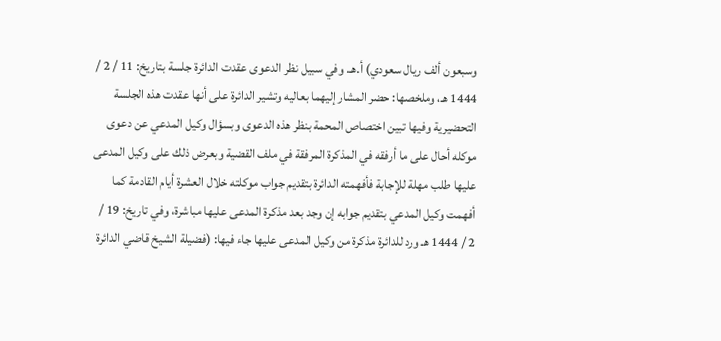وسبعون ألف ريال سعودي) أ.هـ. وفي سبيل نظر الدعوى عقدت الدائرة جلسة بتاريخ: 11 / 2 / 1444 هـ، وملخصها: حضر المشار إليهما بعاليه وتشير الدائرة على أنها عقدت هذه الجلسة التحضيرية وفيها تبين اختصاص المحمة بنظر هذه الدعوى وبسؤال وكيل المدعي عن دعوى موكله أحال على ما أرفقه في المذكرة المرفقة في ملف القضية وبعرض ذلك على وكيل المدعى عليها طلب مهلة للإجابة فأفهمته الدائرة بتقديم جواب موكلته خلال العشرة أيام القادمة كما أفهمت وكيل المدعي بتقديم جوابه إن وجد بعد مذكرة المدعى عليها مباشرة، وفي تاريخ: 19 / 2 / 1444 هـ ورد للدائرة مذكرة من وكيل المدعى عليها جاء فيها: (فضيلة الشيخ قاضي الدائرة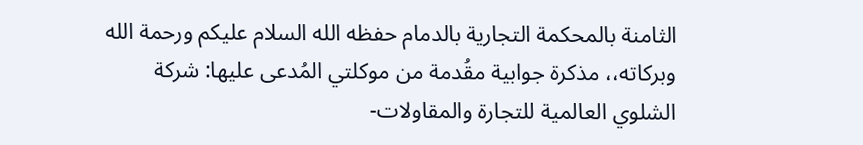الثامنة بالمحكمة التجارية بالدمام حفظه الله السلام عليكم ورحمة الله وبركاته،، مذكرة جوابية مقُدمة من موكلتي المُدعى عليها: شركة الشلوي العالمية للتجارة والمقاولات-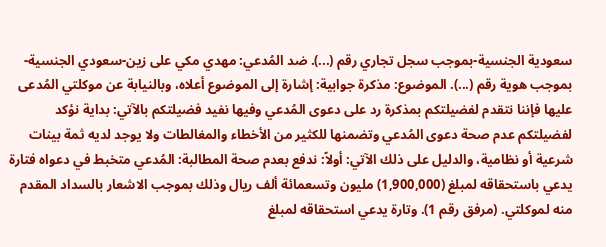سعودية الجنسية-بموجب سجل تجاري رقم (...). ضد المُدعي: مهدي مكي على زين-سعودي الجنسية- بموجب هوية رقم (...). الموضوع: مذكرة جوابية: إشارة إلى الموضوع أعلاه، وبالنيابة عن موكلتي المُدعى عليها فإننا نتقدم لفضيلتكم بمذكرة رد على دعوى المُدعي وفيها نفيد فضيلتكم بالآتي: بداية نؤكد لفضيلتكم عدم صحة دعوى المُدعي وتضمنها للكثير من الأخطاء والمغالطات ولا يوجد لديه ثمة بينات شرعية أو نظامية، والدليل على ذلك الآتي: أولاً: ندفع بعدم صحة المطالبة: المُدعي متخبط في دعواه فتارة يدعي باستحقاقه لمبلغ (1,900,000) مليون وتسعمائة ألف ريال وذلك بموجب الاشعار بالسداد المقدم منه لموكلتي. (مرفق رقم 1). وتارة يدعي استحقاقه لمبلغ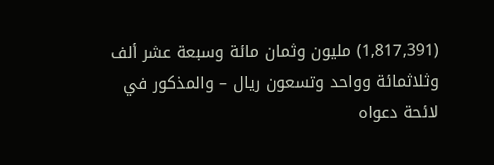(1,817,391) مليون وثمان مائة وسبعة عشر ألف وثلاثمائة وواحد وتسعون ريال – والمذكور في لائحة دعواه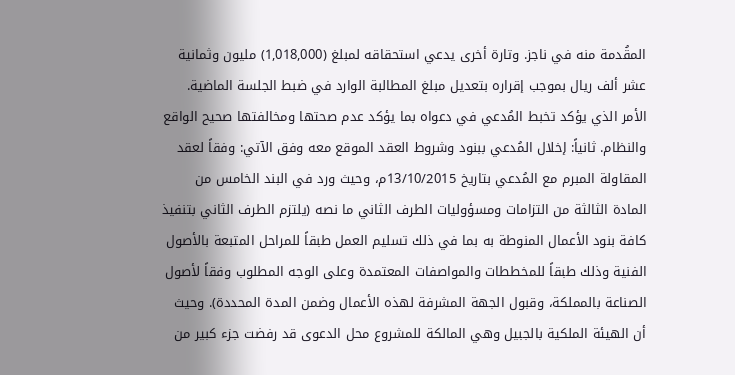المقُدمة منه في ناجز. وتارة أخرى يدعي استحقاقه لمبلغ (1,018,000) مليون وثمانية عشر ألف ريال بموجب إقراره بتعديل مبلغ المطالبة الوارد في ضبط الجلسة الماضية. الأمر الذي يؤكد تخبط المُدعي في دعواه بما يؤكد عدم صحتها ومخالفتها صحيح الواقع والنظام. ثانياً: إخلال المُدعي ببنود وشروط العقد الموقع معه وفق الآتي: وفقاً لعقد المقاولة المبرم مع المُدعي بتاريخ 13/10/2015م، وحيث ورد في البند الخامس من المادة الثالثة من التزامات ومسؤوليات الطرف الثاني ما نصه (يلتزم الطرف الثاني بتنفيذ كافة بنود الأعمال المنوطة به بما في ذلك تسليم العمل طبقاً للمراحل المتبعة بالأصول الفنية وذلك طبقاً للمخططات والمواصفات المعتمدة وعلى الوجه المطلوب وفقاً لأصول الصناعة بالمملكة، وقبول الجهة المشرفة لهذه الأعمال وضمن المدة المحددة). وحيث أن الهيئة الملكية بالجبيل وهي المالكة للمشروع محل الدعوى قد رفضت جزء كبير من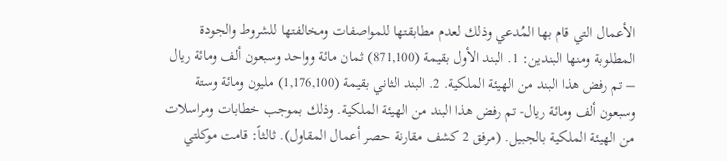الأعمال التي قام بها المُدعي وذلك لعدم مطابقتها للمواصفات ومخالفتها للشروط والجودة المطلوبة ومنها البندين: 1. البند الأول بقيمة (871,100) ثمان مائة وواحد وسبعون ألف ومائة ريال – تم رفض هذا البند من الهيئة الملكية. 2. البند الثاني بقيمة (1,176,100) مليون ومائة وستة وسبعون ألف ومائة ريال- تم رفض هذا البند من الهيئة الملكية. وذلك بموجب خطابات ومراسلات من الهيئة الملكية بالجبيل. (مرفق 2 كشف مقارنة حصر أعمال المقاول). ثالثاً: قامت موكلتي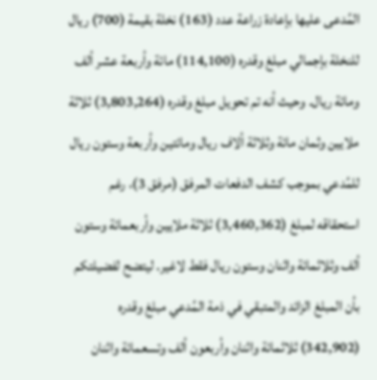المُدعى عليها بإعادة زراعة عدد (163) نخلة بقيمة (700) ريال للنخلة بإجمالي مبلغ وقدره (114,100) مائة وأربعة عشر ألف ومائة ريال. وحيث أنه تم تحويل مبلغ وقدره (3,803,264) ثلاثة ملايين وثمان مائة وثلاثة ألاف ريال ومائتين وأربعة وستون ريال للمُدعي بموجب كشف الدفعات المرفق (مرفق 3)، رغم استحقاقه لمبلغ (3,460,362) ثلاثة ملايين وأربعمائة وستون ألف وثلاثمائة واثنان وستون ريال فقط لاغير. ليتضح لفضيلتكم بأن المبلغ الزائد والمتبقي في ذمة المُدعي مبلغ وقدره (342,902) ثلاثمائة واثنان وأربعون ألف وتسعمائة واثنان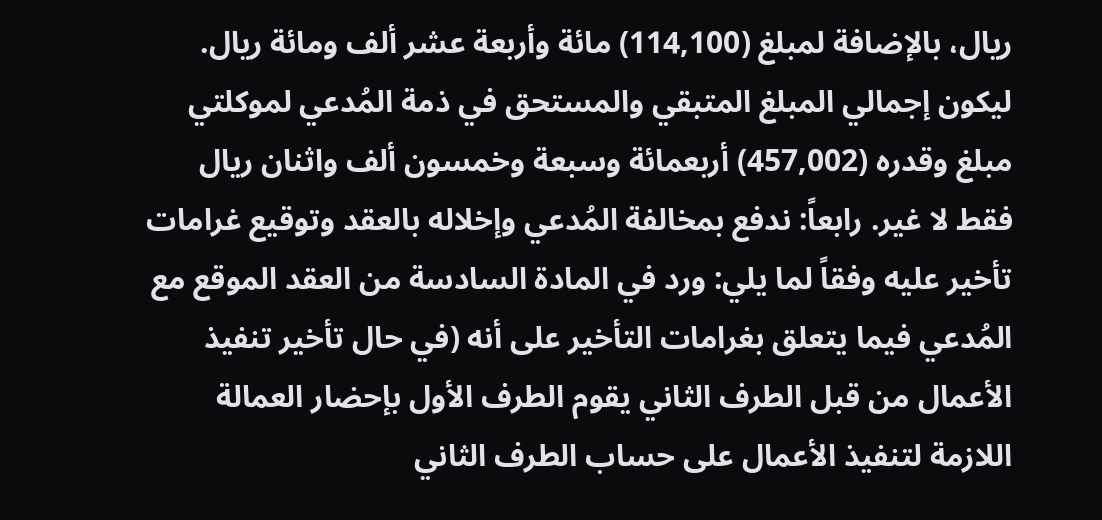ريال، بالإضافة لمبلغ (114,100) مائة وأربعة عشر ألف ومائة ريال. ليكون إجمالي المبلغ المتبقي والمستحق في ذمة المُدعي لموكلتي مبلغ وقدره (457,002) أربعمائة وسبعة وخمسون ألف واثنان ريال فقط لا غير. رابعاً: ندفع بمخالفة المُدعي وإخلاله بالعقد وتوقيع غرامات تأخير عليه وفقاً لما يلي: ورد في المادة السادسة من العقد الموقع مع المُدعي فيما يتعلق بغرامات التأخير على أنه (في حال تأخير تنفيذ الأعمال من قبل الطرف الثاني يقوم الطرف الأول بإحضار العمالة اللازمة لتنفيذ الأعمال على حساب الطرف الثاني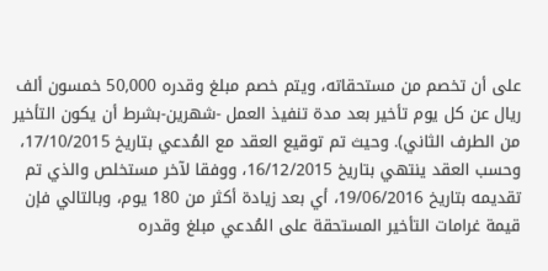على أن تخصم من مستحقاته، ويتم خصم مبلغ وقدره 50,000 خمسون ألف ريال عن كل يوم تأخير بعد مدة تنفيذ العمل -شهرين-بشرط أن يكون التأخير من الطرف الثاني). وحيث تم توقيع العقد مع المُدعي بتاريخ 17/10/2015، وحسب العقد ينتهي بتاريخ 16/12/2015، ووفقا لآخر مستخلص والذي تم تقديمه بتاريخ 19/06/2016، أي بعد زيادة أكثر من 180 يوم، وبالتالي فإن قيمة غرامات التأخير المستحقة على المُدعي مبلغ وقدره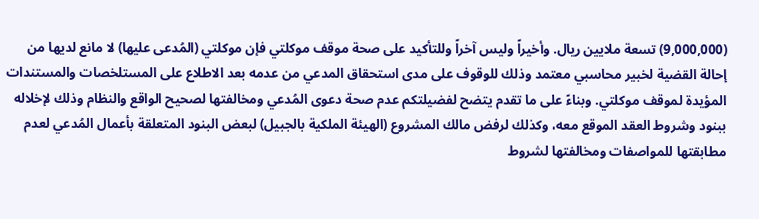(9,000,000) تسعة ملايين ريال. وأخيراً وليس آخراً وللتأكيد على صحة موقف موكلتي فإن موكلتي (المُدعى عليها) لا مانع لديها من إحالة القضية لخبير محاسبي معتمد وذلك للوقوف على مدى استحقاق المدعي من عدمه بعد الاطلاع على المستلخصات والمستندات المؤيدة لموقف موكلتي. وبناءً على ما تقدم يتضح لفضيلتكم عدم صحة دعوى المُدعي ومخالفتها لصحيح الواقع والنظام وذلك لإخلاله ببنود وشروط العقد الموقع معه، وكذلك لرفض مالك المشروع (الهيئة الملكية بالجبيل) لبعض البنود المتعلقة بأعمال المُدعي لعدم مطابقتها للمواصفات ومخالفتها لشروط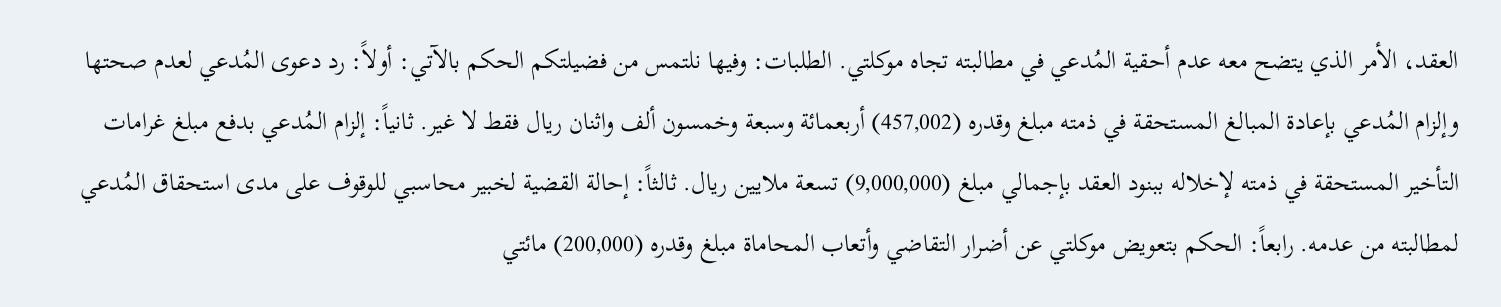العقد، الأمر الذي يتضح معه عدم أحقية المُدعي في مطالبته تجاه موكلتي. الطلبات: وفيها نلتمس من فضيلتكم الحكم بالآتي: أولاً: رد دعوى المُدعي لعدم صحتها وإلزام المُدعي بإعادة المبالغ المستحقة في ذمته مبلغ وقدره (457,002) أربعمائة وسبعة وخمسون ألف واثنان ريال فقط لا غير. ثانياً: إلزام المُدعي بدفع مبلغ غرامات التأخير المستحقة في ذمته لإخلاله ببنود العقد بإجمالي مبلغ (9,000,000) تسعة ملايين ريال. ثالثاً: إحالة القضية لخبير محاسبي للوقوف على مدى استحقاق المُدعي لمطالبته من عدمه. رابعاً: الحكم بتعويض موكلتي عن أضرار التقاضي وأتعاب المحاماة مبلغ وقدره (200,000) مائتي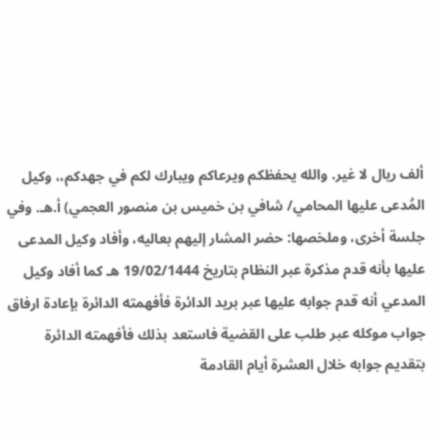ألف ريال لا غير. والله يحفظكم ويرعاكم ويبارك لكم في جهدكم،، وكيل المُدعى عليها المحامي/ شافي بن خميس بن منصور العجمي) أ.هـ. وفي جلسة أخرى، وملخصها: حضر المشار إليهم بعاليه، وأفاد وكيل المدعى عليها بأنه قدم مذكرة عبر النظام بتاريخ 19/02/1444 هـ كما أفاد وكيل المدعي أنه قدم جوابه عليها عبر بريد الدائرة فأفهمته الدائرة بإعادة ارفاق جواب موكله عبر طلب على القضية فاستعد بذلك فأفهمته الدائرة بتقديم جوابه خلال العشرة أيام القادمة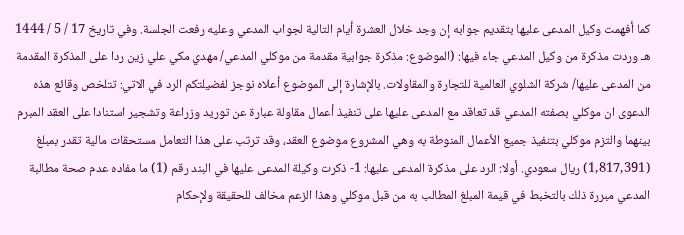كما أفهمت وكيل المدعى عليها بتقديم جوابه إن وجد خلال العشرة أيام التالية لجواب المدعي وعليه رفعت الجلسة. وفي تاريخ 17 / 5 / 1444 هـ وردت مذكرة من وكيل المدعي جاء فيها: (الموضوع: مذكرة جوابية مقدمة من موكلي المدعي/ مهدي مكي علي زين ردا على المذكرة المقدمة من المدعى عليها/ شركة الشلوي العالمية للتجارة والمقاولات. بالإشارة إلى الموضوع أعلاه نوجز لفضيلتكم الرد في الاتي: تتلخص وقائع هذه الدعوى ان موكلي بصفته المدعي قد تعاقد مع المدعى عليها على تنفيذ أعمال مقاولة عبارة عن توريد وزراعة وتشجير استنادا على العقد المبرم بينهما والتزم موكلي بتنفيذ جميع الأعمال المنوطة به وهي المشروع موضوع العقد، وقد ترتب على هذا التعامل مستحقات مالية تقدر بمبلغ (1,817,391) ريال سعودي. أولا: الرد على مذكرة المدعى عليها: 1- ذكرت وكيلة المدعى عليها في البند رقم (1) ما مفاده عدم صحة مطالبة المدعي مبررة ذلك بالتخبط في قيمة المبلغ المطالب به من قبل موكلي وهذا الزعم مخالف للحقيقة ولإحكام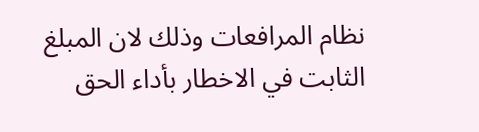نظام المرافعات وذلك لان المبلغ الثابت في الاخطار بأداء الحق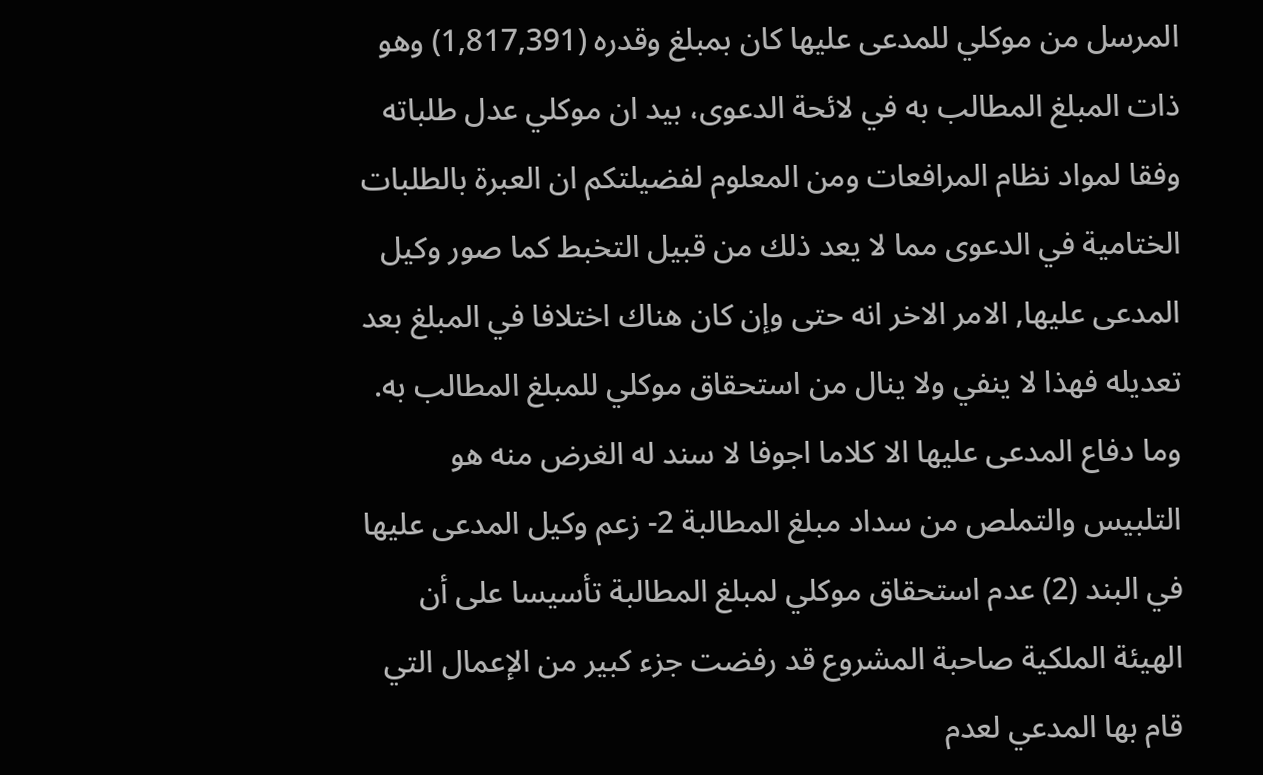المرسل من موكلي للمدعى عليها كان بمبلغ وقدره (1,817,391) وهو ذات المبلغ المطالب به في لائحة الدعوى، بيد ان موكلي عدل طلباته وفقا لمواد نظام المرافعات ومن المعلوم لفضيلتكم ان العبرة بالطلبات الختامية في الدعوى مما لا يعد ذلك من قبيل التخبط كما صور وكيل المدعى عليها, الامر الاخر انه حتى وإن كان هناك اختلافا في المبلغ بعد تعديله فهذا لا ينفي ولا ينال من استحقاق موكلي للمبلغ المطالب به. وما دفاع المدعى عليها الا كلاما اجوفا لا سند له الغرض منه هو التلبيس والتملص من سداد مبلغ المطالبة 2- زعم وكيل المدعى عليها في البند (2) عدم استحقاق موكلي لمبلغ المطالبة تأسيسا على أن الهيئة الملكية صاحبة المشروع قد رفضت جزء كبير من الإعمال التي قام بها المدعي لعدم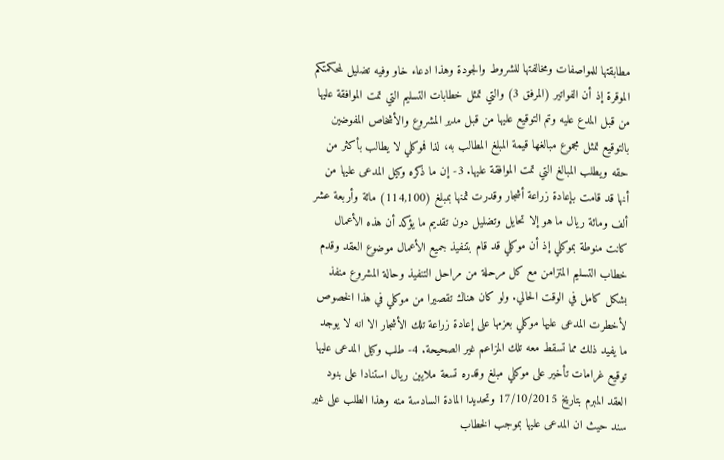مطابقتها للمواصفات ومخالفتها للشروط والجودة وهذا ادعاء خاو وفيه تضليل لمحكمتكم الموقرة إذ أن الفواتير (المرفق 3) والتي تمثل خطابات التسليم التي تمت الموافقة عليها من قبل المدع عليه وتم التوقيع عليها من قبل مدير المشروع والأشخاص المفوضين بالتوقيع تمثل مجموع مبالغها قيمة المبلغ المطالب به، لذا فموكلي لا يطالب بأكثر من حقه ويطلب المبالغ التي تمت الموافقة عليها. 3- إن ما ذكره وكيل المدعى عليها من أنها قد قامت بإعادة زراعة أشجار وقدرت ثمنها بمبلغ (114,100) مائة وأربعة عشر ألف ومائة ريال ما هو إلا تحايل وتضليل دون تقديم ما يؤكد أن هذه الأعمال كانت منوطة بموكلي إذ أن موكلي قد قام بتنفيذ جميع الأعمال موضوع العقد وقدم خطاب التسليم المتزامن مع كل مرحلة من مراحل التنفيذ وحالة المشروع منفذ بشكل كامل في الوقت الحالي. ولو كان هناك تقصيرا من موكلي في هذا الخصوص لأخطرت المدعى عليها موكلي بعزمها على إعادة زراعة تلك الأشجار الا انه لا يوجد ما يفيد ذلك مما تسقط معه تلك المزاعم غير الصحيحة. 4- طلب وكيل المدعى عليها توقيع غرامات تأخير على موكلي مبلغ وقدره تسعة ملايين ريال استنادا على بنود العقد المبرم بتاريخ 17/10/2015 وتحديدا المادة السادسة منه وهذا الطلب على غير سند حيث ان المدعى عليها بموجب الخطاب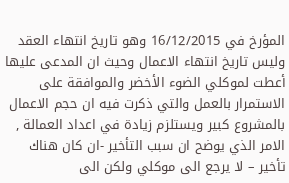المؤرخ في 16/12/2015 وهو تاريخ انتهاء العقد وليس تاريخ انتهاء الاعمال وحيث ان المدعى عليها أعطت لموكلي الضوء الأخضر والموافقة على الاستمرار بالعمل والتي ذكرت فيه ان حجم الاعمال بالمشروع كبير ويستلزم زيادة في اعداد العمالة , الامر الذي يوضح ان سبب التأخير -ان كان هناك تأخير – لا يرجع الى موكلي ولكن الى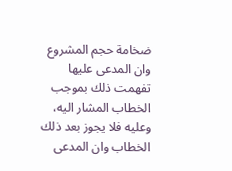ضخامة حجم المشروع وان المدعى عليها تفهمت ذلك بموجب الخطاب المشار اليه، وعليه فلا يجوز بعد ذلك الخطاب وان المدعى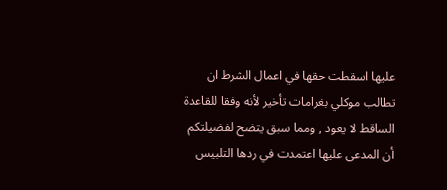عليها اسقطت حقها في اعمال الشرط ان تطالب موكلي بغرامات تأخير لأنه وفقا للقاعدة الساقط لا يعود , ومما سبق يتضح لفضيلتكم أن المدعى عليها اعتمدت في ردها التلبيس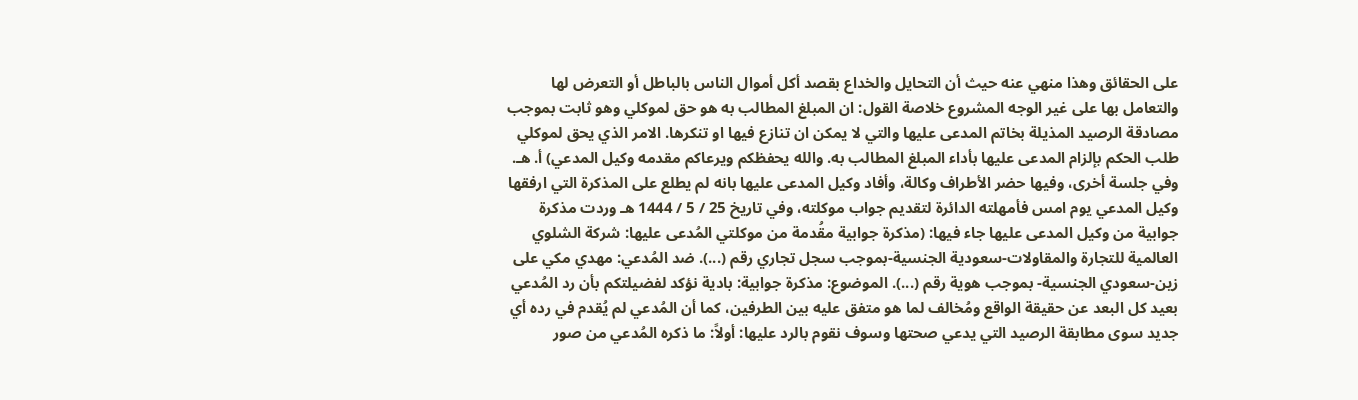على الحقائق وهذا منهي عنه حيث أن التحايل والخداع بقصد أكل أموال الناس بالباطل أو التعرض لها والتعامل بها على غير الوجه المشروع خلاصة القول: ان المبلغ المطالب به هو حق لموكلي وهو ثابت بموجب مصادقة الرصيد المذيلة بخاتم المدعى عليها والتي لا يمكن ان تنازع فيها او تنكرها. الامر الذي يحق لموكلي طلب الحكم بإلزام المدعى عليها بأداء المبلغ المطالب به. والله يحفظكم ويرعاكم مقدمه وكيل المدعي) أ. هـ. وفي جلسة أخرى، وفيها حضر الأطراف وكالة، وأفاد وكيل المدعى عليها بانه لم يطلع على المذكرة التي ارفقها وكيل المدعي يوم امس فأمهلته الدائرة لتقديم جواب موكلته، وفي تاريخ 25 / 5 / 1444 هـ وردت مذكرة جوابية من وكيل المدعى عليها جاء فيها: (مذكرة جوابية مقُدمة من موكلتي المُدعى عليها: شركة الشلوي العالمية للتجارة والمقاولات-سعودية الجنسية-بموجب سجل تجاري رقم (...). ضد المُدعي: مهدي مكي على زين-سعودي الجنسية- بموجب هوية رقم (...). الموضوع: مذكرة جوابية: بادية نؤكد لفضيلتكم بأن رد المُدعي بعيد كل البعد عن حقيقة الواقع ومُخالف لما هو متفق عليه بين الطرفين، كما أن المُدعي لم يُقدم في رده أي جديد سوى مطابقة الرصيد التي يدعي صحتها وسوف نقوم بالرد عليها: أولاً: ما ذكره المُدعي من صور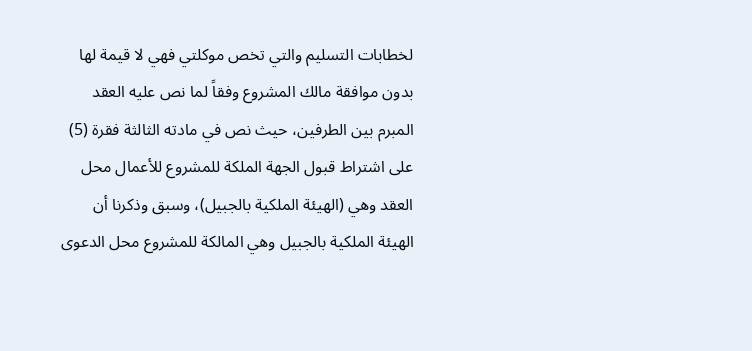لخطابات التسليم والتي تخص موكلتي فهي لا قيمة لها بدون موافقة مالك المشروع وفقاً لما نص عليه العقد المبرم بين الطرفين، حيث نص في مادته الثالثة فقرة (5) على اشتراط قبول الجهة الملكة للمشروع للأعمال محل العقد وهي (الهيئة الملكية بالجبيل)، وسبق وذكرنا أن الهيئة الملكية بالجبيل وهي المالكة للمشروع محل الدعوى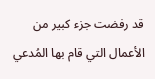قد رفضت جزء كبير من الأعمال التي قام بها المُدعي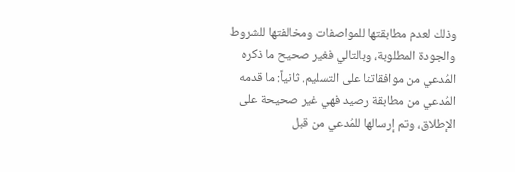وذلك لعدم مطابقتها للمواصفات ومخالفتها للشروط والجودة المطلوبة، وبالتالي فغير صحيح ما ذكره المُدعي من موافقاتنا على التسليم. ثانياً: ما قدمه المُدعي من مطابقة رصيد فهي غير صحيحة على الإطلاق، وتم إرسالها للمُدعي من قبل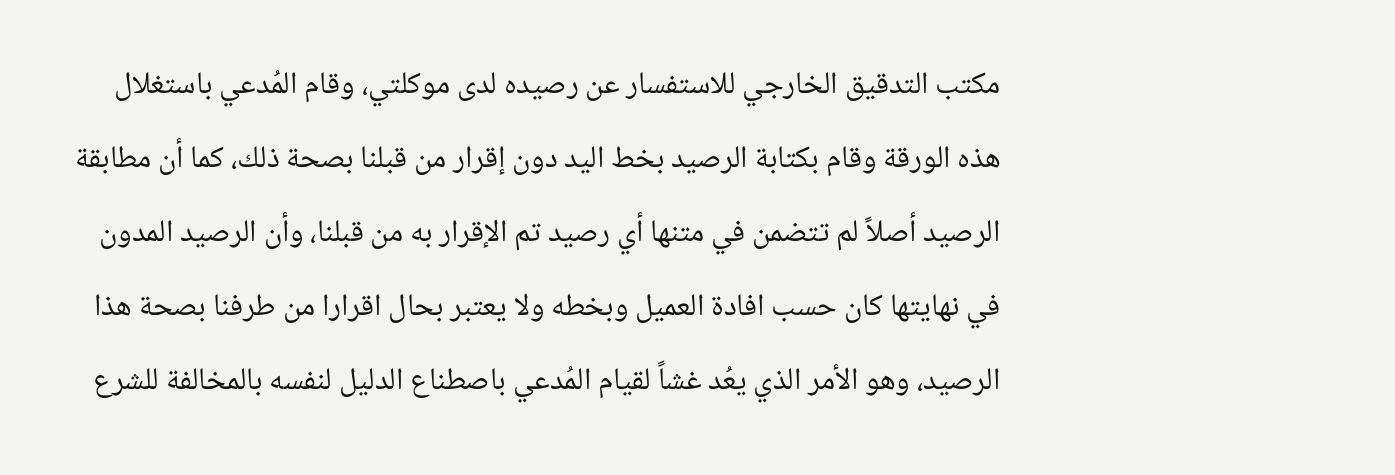مكتب التدقيق الخارجي للاستفسار عن رصيده لدى موكلتي، وقام المُدعي باستغلال هذه الورقة وقام بكتابة الرصيد بخط اليد دون إقرار من قبلنا بصحة ذلك، كما أن مطابقة الرصيد أصلاً لم تتضمن في متنها أي رصيد تم الإقرار به من قبلنا، وأن الرصيد المدون في نهايتها كان حسب افادة العميل وبخطه ولا يعتبر بحال اقرارا من طرفنا بصحة هذا الرصيد، وهو الأمر الذي يعُد غشاً لقيام المُدعي باصطناع الدليل لنفسه بالمخالفة للشرع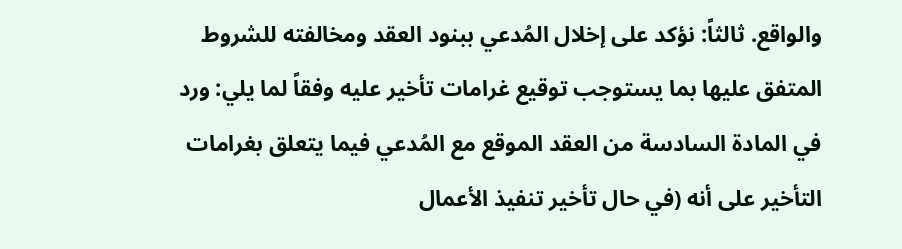والواقع. ثالثاً: نؤكد على إخلال المُدعي ببنود العقد ومخالفته للشروط المتفق عليها بما يستوجب توقيع غرامات تأخير عليه وفقاً لما يلي: ورد في المادة السادسة من العقد الموقع مع المُدعي فيما يتعلق بغرامات التأخير على أنه (في حال تأخير تنفيذ الأعمال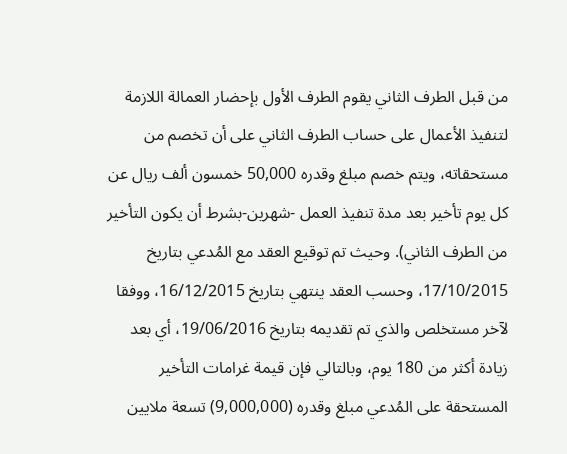من قبل الطرف الثاني يقوم الطرف الأول بإحضار العمالة اللازمة لتنفيذ الأعمال على حساب الطرف الثاني على أن تخصم من مستحقاته، ويتم خصم مبلغ وقدره 50,000 خمسون ألف ريال عن كل يوم تأخير بعد مدة تنفيذ العمل -شهرين-بشرط أن يكون التأخير من الطرف الثاني). وحيث تم توقيع العقد مع المُدعي بتاريخ 17/10/2015، وحسب العقد ينتهي بتاريخ 16/12/2015، ووفقا لآخر مستخلص والذي تم تقديمه بتاريخ 19/06/2016، أي بعد زيادة أكثر من 180 يوم، وبالتالي فإن قيمة غرامات التأخير المستحقة على المُدعي مبلغ وقدره (9,000,000) تسعة ملايين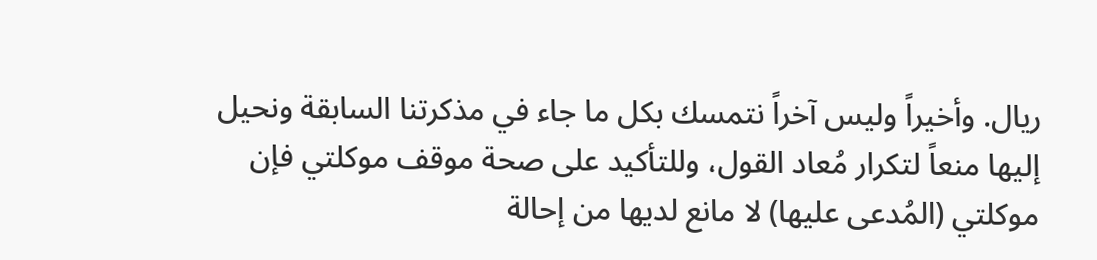ريال. وأخيراً وليس آخراً نتمسك بكل ما جاء في مذكرتنا السابقة ونحيل إليها منعاً لتكرار مُعاد القول، وللتأكيد على صحة موقف موكلتي فإن موكلتي (المُدعى عليها) لا مانع لديها من إحالة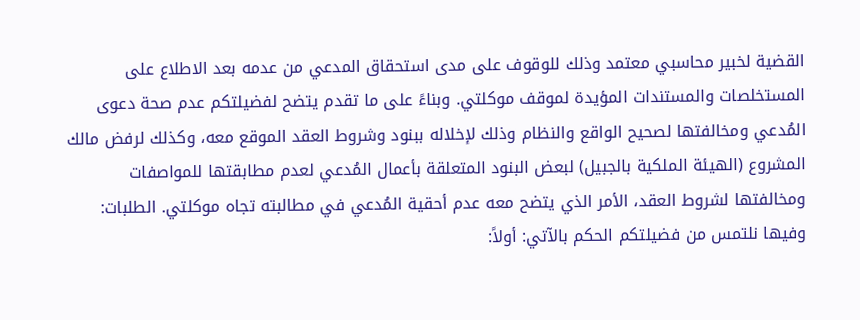القضية لخبير محاسبي معتمد وذلك للوقوف على مدى استحقاق المدعي من عدمه بعد الاطلاع على المستخلصات والمستندات المؤيدة لموقف موكلتي. وبناءً على ما تقدم يتضح لفضيلتكم عدم صحة دعوى المُدعي ومخالفتها لصحيح الواقع والنظام وذلك لإخلاله ببنود وشروط العقد الموقع معه، وكذلك لرفض مالك المشروع (الهيئة الملكية بالجبيل) لبعض البنود المتعلقة بأعمال المُدعي لعدم مطابقتها للمواصفات ومخالفتها لشروط العقد، الأمر الذي يتضح معه عدم أحقية المُدعي في مطالبته تجاه موكلتي. الطلبات: وفيها نلتمس من فضيلتكم الحكم بالآتي: أولاً: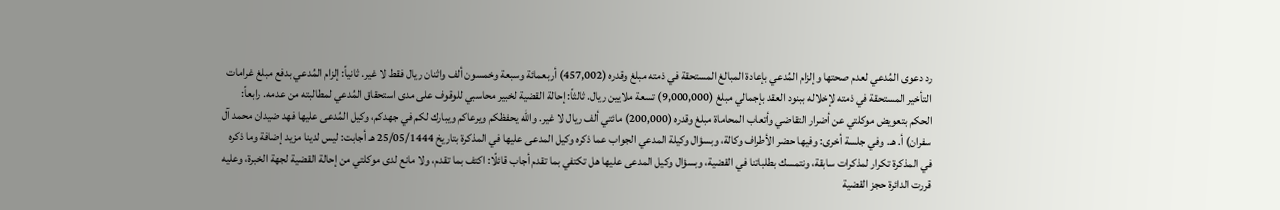رد دعوى المُدعي لعدم صحتها وإلزام المُدعي بإعادة المبالغ المستحقة في ذمته مبلغ وقدره (457,002) أربعمائة وسبعة وخمسون ألف واثنان ريال فقط لا غير. ثانياً: إلزام المُدعي بدفع مبلغ غرامات التأخير المستحقة في ذمته لإخلاله ببنود العقد بإجمالي مبلغ (9,000,000) تسعة ملايين ريال. ثالثاً: إحالة القضية لخبير محاسبي للوقوف على مدى استحقاق المُدعي لمطالبته من عدمه. رابعاً: الحكم بتعويض موكلتي عن أضرار التقاضي وأتعاب المحاماة مبلغ وقدره (200,000) مائتي ألف ريال لا غير. والله يحفظكم ويرعاكم ويبارك لكم في جهدكم، وكيل المُدعى عليها فهد ضيدان محمد آل سفران) أ. هـ. وفي جلسة أخرى: وفيها حضر الأطراف وكالة، وبسؤال وكيلة المدعي الجواب عما ذكره وكيل المدعى عليها في المذكرة بتاريخ 25/05/1444 هـ أجابت: ليس لدينا مزيد إضافة وما ذكره في المذكرة تكرار لمذكرات سابقة، ونتمسك بطلباتنا في القضية، وبسؤال وكيل المدعى عليها هل تكتفي بما تقدم أجاب قائلًا: اكتف بما تقدم، ولا مانع لدى موكلتي من إحالة القضية لجهة الخبرة، وعليه قررت الدائرة حجز القضية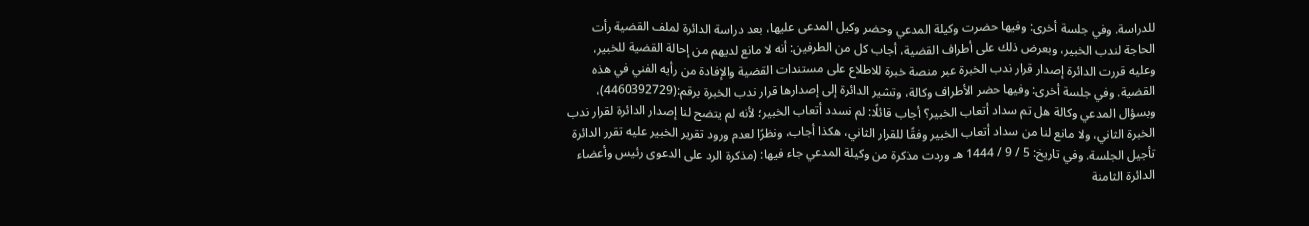للدراسة. وفي جلسة أخرى: وفيها حضرت وكيلة المدعي وحضر وكيل المدعى عليها، بعد دراسة الدائرة لملف القضية رأت الحاجة لندب الخبير، وبعرض ذلك على أطراف القضية، أجاب كل من الطرفين: أنه لا مانع لديهم من إحالة القضية للخبير، وعليه قررت الدائرة إصدار قرار ندب الخبرة عبر منصة خبرة للاطلاع على مستندات القضية والإفادة من رأيه الفني في هذه القضية. وفي جلسة أخرى: وفيها حضر الأطراف وكالة، وتشير الدائرة إلى إصدارها قرار ندب الخبرة برقم:(4460392729)، وبسؤال المدعي وكالة هل تم سداد أتعاب الخبير؟ أجاب قائلًا: لم نسدد أتعاب الخبير؛ لأنه لم يتضح لنا إصدار الدائرة لقرار ندب الخبرة الثاني، ولا مانع لنا من سداد أتعاب الخبير وفقًا للقرار الثاني، هكذا أجاب، ونظرًا لعدم ورود تقرير الخبير عليه تقرر الدائرة تأجيل الجلسة. وفي تاريخ: 5 / 9 / 1444 هـ وردت مذكرة من وكيلة المدعي جاء فيها: (مذكرة الرد على الدعوى رئيس وأعضاء الدائرة الثامنة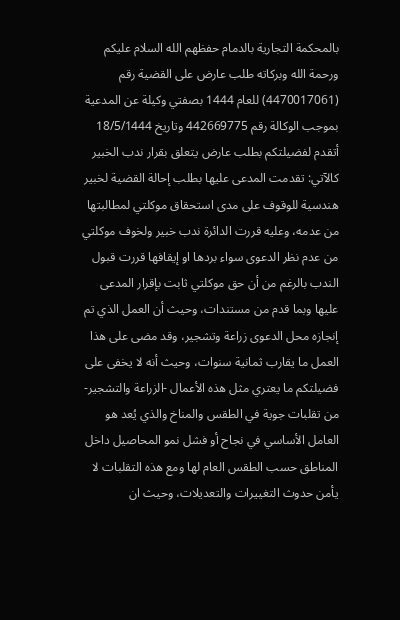بالمحكمة التجارية بالدمام حفظهم الله السلام عليكم ورحمة الله وبركاته طلب عارض على القضية رقم (4470017061) للعام 1444 بصفتي وكيلة عن المدعية بموجب الوكالة رقم 442669775 وتاريخ 18/5/1444 أتقدم لفضيلتكم بطلب عارض يتعلق بقرار ندب الخبير كالآتي: تقدمت المدعى عليها بطلب إحالة القضية لخبير هندسية للوقوف على مدى استحقاق موكلتي لمطالبتها من عدمه، وعليه قررت الدائرة ندب خبير ولخوف موكلتي من عدم نظر الدعوى سواء بردها او إيقافها قررت قبول الندب بالرغم من أن حق موكلتي ثابت بإقرار المدعى عليها وبما قدم من مستندات، وحيث أن العمل الذي تم إنجازه محل الدعوى زراعة وتشجير، وقد مضى على هذا العمل ما يقارب ثمانية سنوات، وحيث أنه لا يخفى على فضيلتكم ما يعتري مثل هذه الأعمال -الزراعة والتشجير- من تقلبات جوية في الطقس والمناخ والذي يُعد هو العامل الأساسي في نجاح أو فشل نمو المحاصيل داخل المناطق حسب الطقس العام لها ومع هذه التقلبات لا يأمن حدوث التغييرات والتعديلات، وحيث ان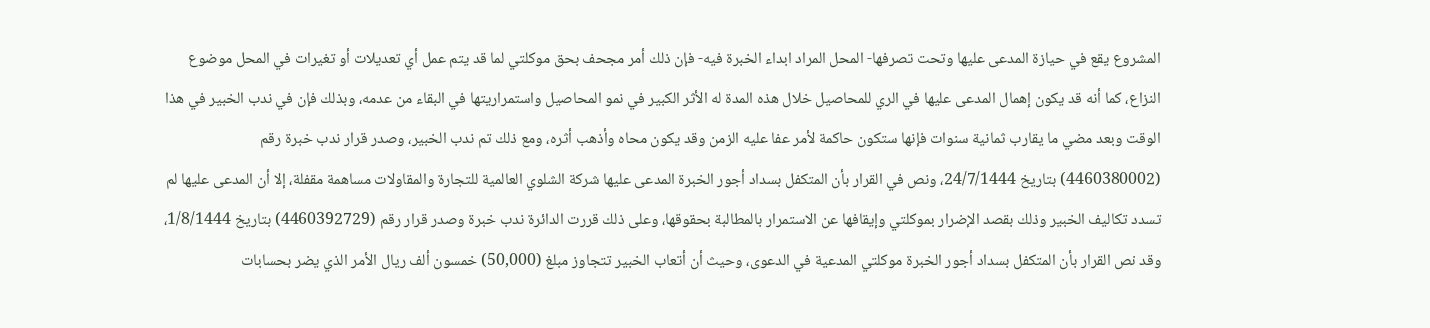المشروع يقع في حيازة المدعى عليها وتحت تصرفها- المحل المراد ابداء الخبرة فيه- فإن ذلك أمر مجحف بحق موكلتي لما قد يتم عمل أي تعديلات أو تغيرات في المحل موضوع النزاع، كما أنه قد يكون إهمال المدعى عليها في الري للمحاصيل خلال هذه المدة له الأثر الكبير في نمو المحاصيل واستمراريتها في البقاء من عدمه، وبذلك فإن في ندب الخبير في هذا الوقت وبعد مضي ما يقارب ثمانية سنوات فإنها ستكون حاكمة لأمر عفا عليه الزمن وقد يكون محاه وأذهب أثره، ومع ذلك تم ندب الخبير، وصدر قرار ندب خبرة رقم (4460380002) بتاريخ 24/7/1444، ونص في القرار بأن المتكفل بسداد أجور الخبرة المدعى عليها شركة الشلوي العالمية للتجارة والمقاولات مساهمة مقفلة، إلا أن المدعى عليها لم تسدد تكاليف الخبير وذلك بقصد الإضرار بموكلتي وإيقافها عن الاستمرار بالمطالبة بحقوقها، وعلى ذلك قررت الدائرة ندب خبرة وصدر قرار رقم (4460392729) بتاريخ 1/8/1444، وقد نص القرار بأن المتكفل بسداد أجور الخبرة موكلتي المدعية في الدعوى، وحيث أن أتعاب الخبير تتجاوز مبلغ (50,000) خمسون ألف ريال الأمر الذي يضر بحسابات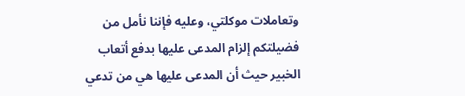وتعاملات موكلتي، وعليه فإننا نأمل من فضيلتكم إلزام المدعى عليها بدفع أتعاب الخبير حيث أن المدعى عليها هي من تدعي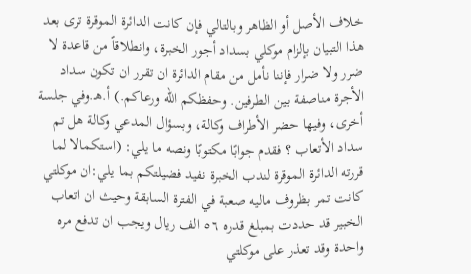خلاف الأصل أو الظاهر وبالتالي فإن كانت الدائرة الموقرة ترى بعد هذا التبيان بإلزام موكلي بسداد أجور الخبرة، وانطلاقاً من قاعدة لا ضرر ولا ضرار فإننا نأمل من مقام الدائرة ان تقرر ان تكون سداد الأجرة مناصفة بين الطرفين. وحفظكم الله ورعاكم.) أ.هـ.وفي جلسة أخرى، وفيها حضر الأطراف وكالة، وبسؤال المدعي وكالة هل تم سداد الأتعاب ؟ فقدم جوابًا مكتوبًا ونصه ما يلي: (استكمالا لما قررته الدائرة الموقرة لندب الخبرة نفيد فضيلتكم بما يلي:ان موكلتي كانت تمر بظروف ماليه صعبة في الفترة السابقة وحيث ان اتعاب الخبير قد حددت بمبلغ قدره ٥٦ الف ريال ويجب ان تدفع مره واحدة وقد تعذر على موكلتي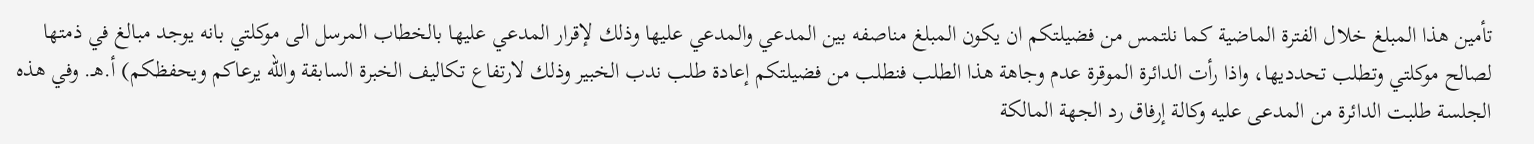تأمين هذا المبلغ خلال الفترة الماضية كما نلتمس من فضيلتكم ان يكون المبلغ مناصفه بين المدعي والمدعي عليها وذلك لإقرار المدعي عليها بالخطاب المرسل الى موكلتي بانه يوجد مبالغ في ذمتها لصالح موكلتي وتطلب تحدديها، واذا رأت الدائرة الموقرة عدم وجاهة هذا الطلب فنطلب من فضيلتكم إعادة طلب ندب الخبير وذلك لارتفاع تكاليف الخبرة السابقة والله يرعاكم ويحفظكم) أ.هـ. وفي هذه الجلسة طلبت الدائرة من المدعى عليه وكالة إرفاق رد الجهة المالكة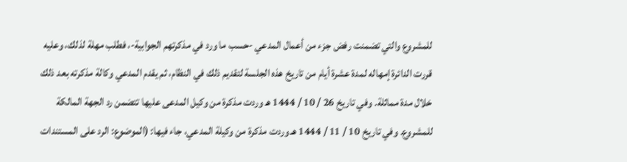للمشروع والتي تضمنت رفض جزء من أعمال المدعي -حسب ما ورد في مذكرتهم الجوابية-، فطلب مهلة لذلك، وعليه قررت الدائرة إمهاله لمدة عشرة أيام من تاريخ هذه الجلسة لتقديم ذلك في النظام، ثم يقدم المدعي وكالة مذكرته بعد ذلك خلال مدة مماثلة. وفي تاريخ 26 / 10 / 1444 هـ وردت مذكرة من وكيل المدعى عليها تتضمن رد الجهة المالكة للمشروع. وفي تاريخ 10 / 11 / 1444 هـ وردت مذكرة من وكيلة المدعي، جاء فيها: (الموضوع: الرد على المستندات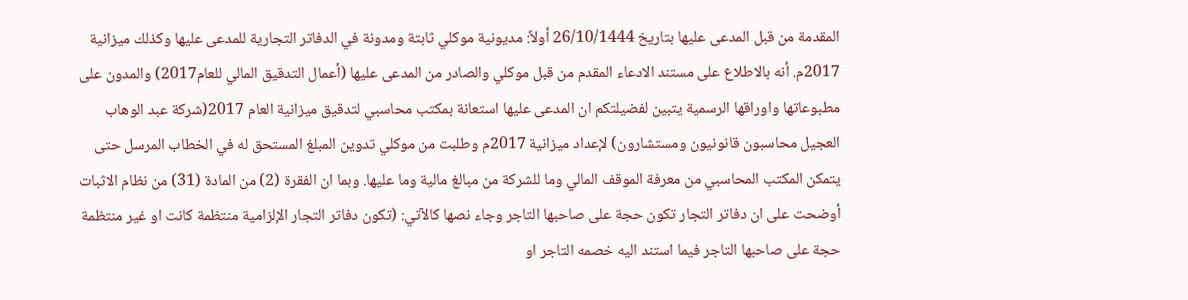المقدمة من قبل المدعى عليها بتاريخ 26/10/1444 أولاً: مديونية موكلي ثابتة ومدونة في الدفاتر التجارية للمدعى عليها وكذلك ميزانية 2017م. أنه بالاطلاع على مستند الادعاء المقدم من قبل موكلي والصادر من المدعى عليها (أعمال التدقيق المالي للعام2017) والمدون على مطبوعاتها واوراقها الرسمية يتبين لفضيلتكم ان المدعى عليها استعانة بمكتب محاسبي لتدقيق ميزانية العام 2017(شركة عبد الوهاب العجيل محاسبون قانونيون ومستشارون) لإعداد ميزانية 2017م وطلبت من موكلي تدوين المبلغ المستحق له في الخطاب المرسل حتى يتمكن المكتب المحاسبي من معرفة الموقف المالي وما للشركة من مبالغ مالية وما عليها. وبما ان الفقرة (2) من المادة (31) من نظام الاثبات أوضحت على ان دفاتر التجار تكون حجة على صاحبها التاجر وجاء نصها كالآتي: (تكون دفاتر التجار الإلزامية منتظمة كانت او غير منتظمة حجة على صاحبها التاجر فيما استند اليه خصمه التاجر او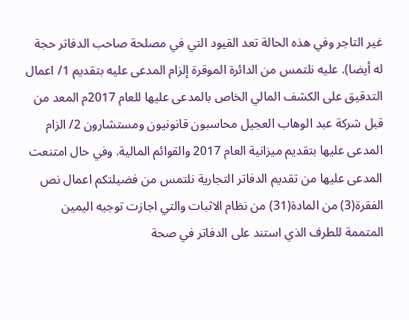غير التاجر وفي هذه الحالة تعد القيود التي في مصلحة صاحب الدفاتر حجة له أيضا). عليه نلتمس من الدائرة الموقرة إلزام المدعى عليه بتقديم 1/ اعمال التدقيق على الكشف المالي الخاص بالمدعى عليها للعام 2017م المعد من قبل شركة عبد الوهاب العجيل محاسبون قانونيون ومستشارون 2/ الزام المدعى عليها بتقديم ميزانية العام 2017 والقوائم المالية. وفي حال امتنعت المدعى عليها من تقديم الدفاتر التجارية نلتمس من فضيلتكم اعمال نص الفقرة(3) من المادة(31) من نظام الاثبات والتي اجازت توجيه اليمين المتممة للطرف الذي استند على الدفاتر في صحة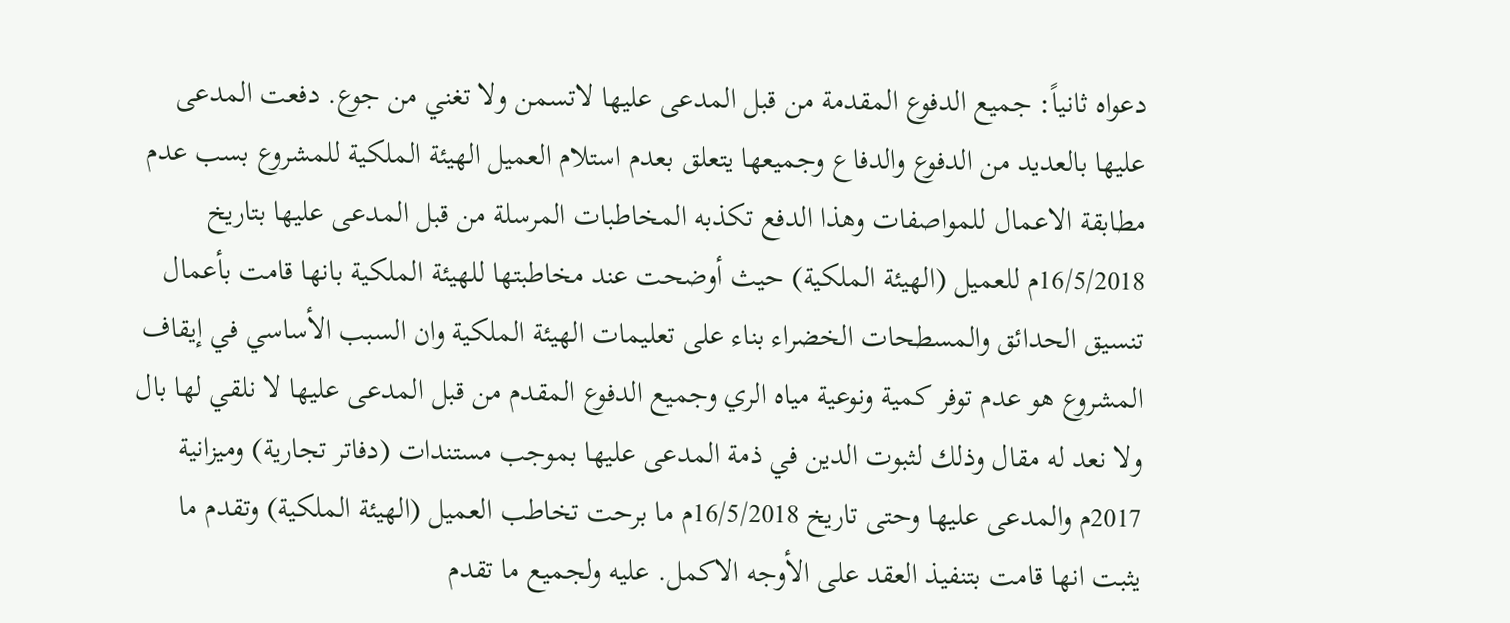دعواه ثانياً: جميع الدفوع المقدمة من قبل المدعى عليها لاتسمن ولا تغني من جوع. دفعت المدعى عليها بالعديد من الدفوع والدفاع وجميعها يتعلق بعدم استلام العميل الهيئة الملكية للمشروع بسب عدم مطابقة الاعمال للمواصفات وهذا الدفع تكذبه المخاطبات المرسلة من قبل المدعى عليها بتاريخ 16/5/2018م للعميل (الهيئة الملكية) حيث أوضحت عند مخاطبتها للهيئة الملكية بانها قامت بأعمال تنسيق الحدائق والمسطحات الخضراء بناء على تعليمات الهيئة الملكية وان السبب الأساسي في إيقاف المشروع هو عدم توفر كمية ونوعية مياه الري وجميع الدفوع المقدم من قبل المدعى عليها لا نلقي لها بال ولا نعد له مقال وذلك لثبوت الدين في ذمة المدعى عليها بموجب مستندات (دفاتر تجارية) وميزانية 2017م والمدعى عليها وحتى تاريخ 16/5/2018م ما برحت تخاطب العميل (الهيئة الملكية) وتقدم ما يثبت انها قامت بتنفيذ العقد على الأوجه الاكمل. عليه ولجميع ما تقدم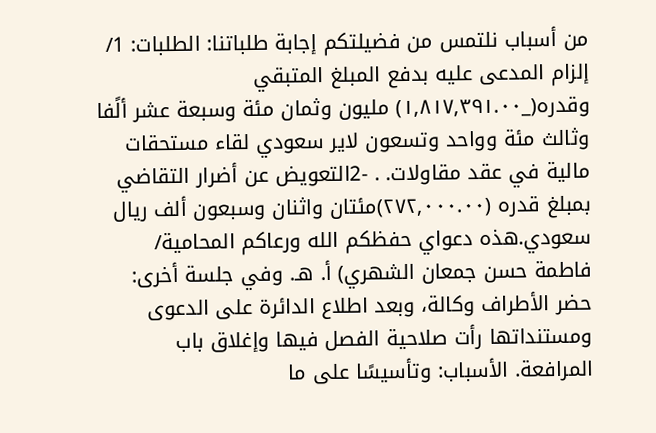من أسباب نلتمس من فضيلتكم إجابة طلباتنا: الطلبات: 1/ إلزام المدعى عليه بدفع المبلغ المتبقي وقدره(_١,٨١٧,٣٩١.٠٠) مليون وثمان مئة وسبعة عشر ألًفا وثالث مئة وواحد وتسعون لاير سعودي لقاء مستحقات مالية في عقد مقاولات. . -2التعويض عن أضرار التقاضي بمبلغ قدره (٢٧٢,٠٠٠.٠٠)مئتان واثنان وسبعون ألف ريال سعودي.هذه دعواي حفظكم الله ورعاكم المحامية/ فاطمة حسن جمعان الشهري) أ. هـ. وفي جلسة أخرى: حضر الأطراف وكالة، وبعد اطلاع الدائرة على الدعوى ومستنداتها رأت صلاحية الفصل فيها وإغلاق باب المرافعة. الأسباب: وتأسيسًا على ما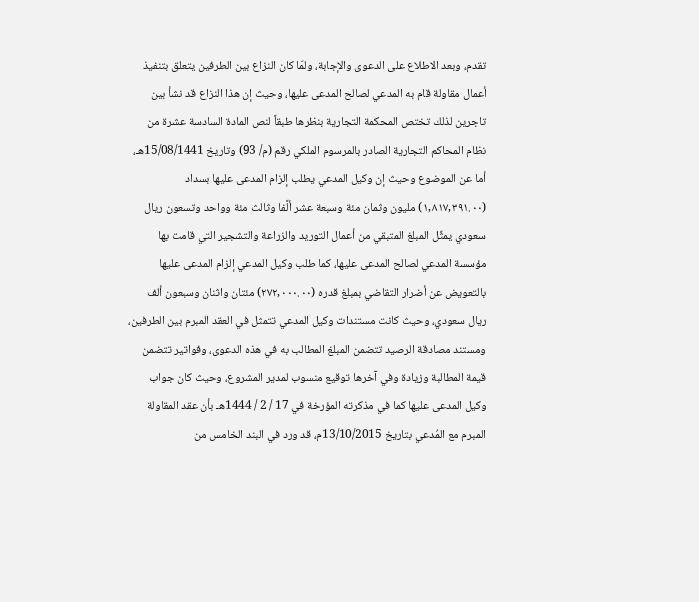تقدم، وبعد الاطلاع على الدعوى والإجابة، ولمّا كان النزاع بين الطرفين يتعلق بتنفيذ أعمال مقاولة قام به المدعي لصالح المدعى عليها، وحيث إن هذا النزاع قد نشأ بين تاجرين لذلك تختص المحكمة التجارية بنظرها طبقاً لنص المادة السادسة عشرة من نظام المحاكم التجارية الصادر بالمرسوم الملكي رقم (م/ 93) وتاريخ 15/08/1441هـ، أما عن الموضوع وحيث إن وكيل المدعي يطلب إلزام المدعى عليها بسداد (١,٨١٧,٣٩١.٠٠) مليون وثمان مئة وسبعة عشر ألًفا وثالث مئة وواحد وتسعون ريال سعودي يمثِّل المبلغ المتبقي من أعمال التوريد والزراعة والتشجير التي قامت بها مؤسسة المدعي لصالح المدعى عليها، كما طلب وكيل المدعي إلزام المدعى عليها بالتعويض عن أضرار التقاضي بمبلغ قدره (٢٧٢,٠٠٠.٠٠) مئتان واثنان وسبعون ألف ريال سعودي، وحيث كانت مستندات وكيل المدعي تتمثل في العقد المبرم بين الطرفين، ومستند مصادقة الرصيد تتضمن المبلغ المطالب به في هذه الدعوى، وفواتير تتضمن قيمة المطالبة وزيادة وفي آخرها توقيع منسوب لمدير المشروع، وحيث كان جواب وكيل المدعى عليها كما في مذكرته المؤرخة في 17 / 2 / 1444هـ بأن عقد المقاولة المبرم مع المُدعي بتاريخ 13/10/2015م، قد ورد في البند الخامس من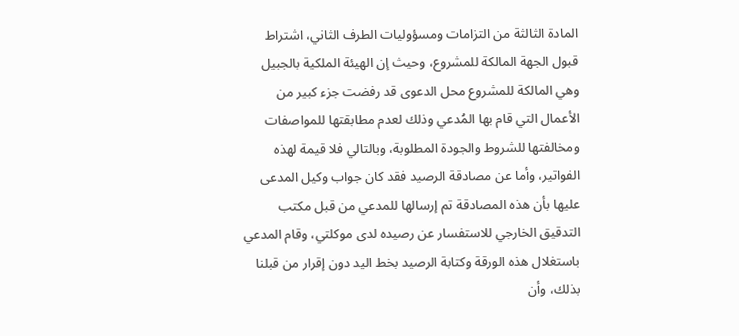المادة الثالثة من التزامات ومسؤوليات الطرف الثاني، اشتراط قبول الجهة المالكة للمشروع، وحيث إن الهيئة الملكية بالجبيل وهي المالكة للمشروع محل الدعوى قد رفضت جزء كبير من الأعمال التي قام بها المُدعي وذلك لعدم مطابقتها للمواصفات ومخالفتها للشروط والجودة المطلوبة، وبالتالي فلا قيمة لهذه الفواتير، وأما عن مصادقة الرصيد فقد كان جواب وكيل المدعى عليها بأن هذه المصادقة تم إرسالها للمدعي من قبل مكتب التدقيق الخارجي للاستفسار عن رصيده لدى موكلتي، وقام المدعي باستغلال هذه الورقة وكتابة الرصيد بخط اليد دون إقرار من قبلنا بذلك، وأن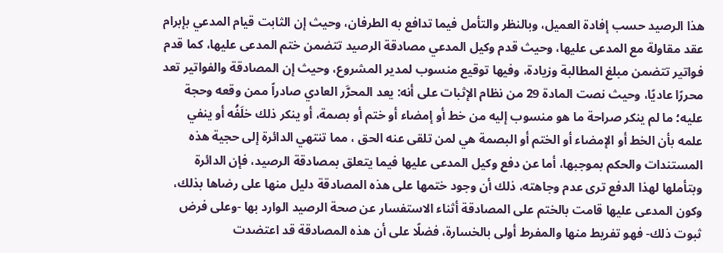هذا الرصيد حسب إفادة العميل، وبالنظر والتأمل فيما تدافع به الطرفان، وحيث إن الثابت قيام المدعي بإبرام عقد مقاولة مع المدعى عليها، وحيث قدم وكيل المدعي مصادقة الرصيد تتضمن ختم المدعى عليها، كما قدم فواتير تتضمن مبلغ المطالبة وزيادة، وفيها توقيع منسوب لمدير المشروع، وحيث إن المصادقة والفواتير تعد محررًا عاديًا، وحيث نصت المادة 29 من نظام الإثبات على أنه: يعد المحرَّر العادي صادراً ممن وقعه وحجة عليه؛ ما لم ينكر صراحة ما هو منسوب إليه من خط أو إمضاء أو ختم أو بصمة، أو ينكر ذلك خلَفُه أو ينفي علمه بأن الخط أو الإمضاء أو الختم أو البصمة هي لمن تلقى عنه الحق ، مما تنتهي الدائرة إلى حجية هذه المستندات والحكم بموجبها، أما عن دفع وكيل المدعى عليها فيما يتعلق بمصادقة الرصيد، فإن الدائرة وبتأملها لهذا الدفع ترى عدم وجاهته، ذلك أن وجود ختمها على هذه المصادقة دليل منها على رضاها بذلك، وكون المدعى عليها قامت بالختم على المصادقة أثناء الاستفسار عن صحة الرصيد الوارد بها -وعلى فرض ثبوت ذلك- فهو تفريط منها والمفرط أولى بالخسارة، فضلًا على أن هذه المصادقة قد اعتضدت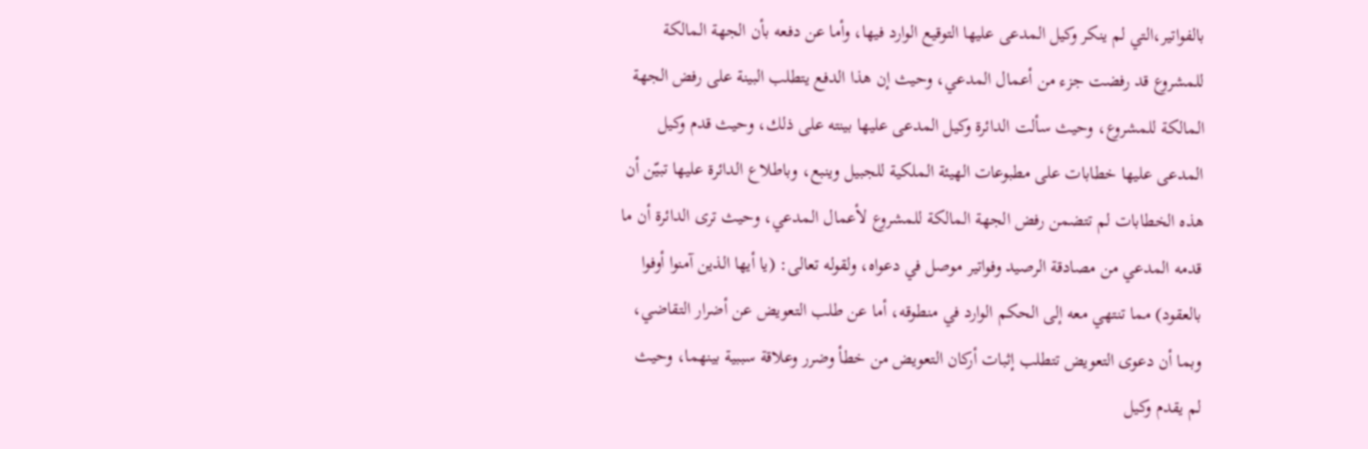بالفواتير،التي لم ينكر وكيل المدعى عليها التوقيع الوارد فيها، وأما عن دفعه بأن الجهة المالكة للمشروع قد رفضت جزء من أعمال المدعي، وحيث إن هذا الدفع يتطلب البينة على رفض الجهة المالكة للمشروع، وحيث سألت الدائرة وكيل المدعى عليها بينته على ذلك، وحيث قدم وكيل المدعى عليها خطابات على مطبوعات الهيئة الملكية للجبيل وينبع، وباطلاع الدائرة عليها تبيّن أن هذه الخطابات لم تتضمن رفض الجهة المالكة للمشروع لأعمال المدعي، وحيث ترى الدائرة أن ما قدمه المدعي من مصادقة الرصيد وفواتير موصل في دعواه، ولقوله تعالى: (يا أيها الذين آمنوا أوفوا بالعقود) مما تنتهي معه إلى الحكم الوارد في منطوقه، أما عن طلب التعويض عن أضرار التقاضي، وبما أن دعوى التعويض تتطلب إثبات أركان التعويض من خطأ وضرر وعلاقة سببية بينهما، وحيث لم يقدم وكيل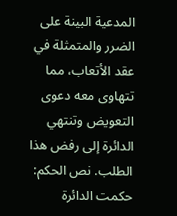المدعية البينة على الضرر والمتمثلة في عقد الأتعاب، مما تتهاوى معه دعوى التعويض وتنتهي الدائرة إلى رفض هذا الطلب. نص الحكم: حكمت الدائرة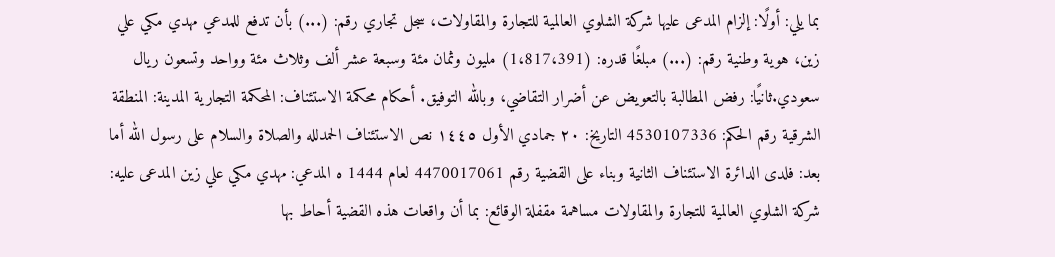بما يلي: أولًا: إلزام المدعى عليها شركة الشلوي العالمية للتجارة والمقاولات، سجل تجاري رقم: (...) بأن تدفع للمدعي مهدي مكي علي زين، هوية وطنية رقم: (...) مبلغًا قدره: (1،817،391) مليون وثمان مئة وسبعة عشر ألف وثلاث مئة وواحد وتسعون ريال سعودي.ثانيًا: رفض المطالبة بالتعويض عن أضرار التقاضي، وبالله التوفيق. أحكام محكمة الاستئناف: المحكمة التجارية المدينة: المنطقة الشرقية رقم الحكم: 4530107336 التاريخ: ٢٠ جمادي الأول ١٤٤٥ نص الاستئناف الحمدلله والصلاة والسلام على رسول الله أما بعد: فلدى الدائرة الاستئناف الثانية وبناء على القضية رقم 4470017061 لعام 1444 ه المدعي: مهدي مكي علي زين المدعى عليه: شركة الشلوي العالمية للتجارة والمقاولات مساهمة مقفلة الوقائع: بما أن واقعات هذه القضية أحاط بها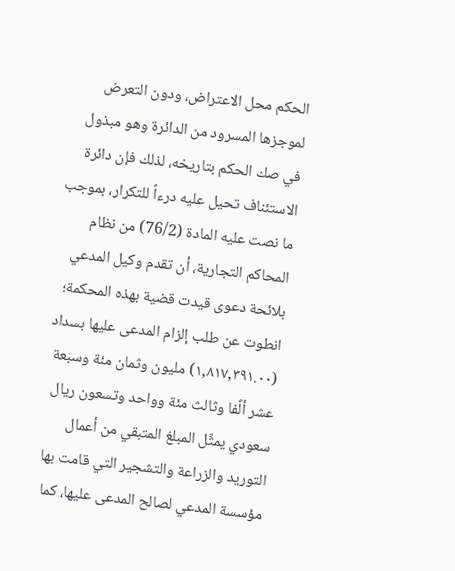الحكم محل الاعتراض، ودون التعرض لموجزها المسرود من الدائرة وهو مبذول في صك الحكم بتاريخه، لذلك فإن دائرة الاستئناف تحيل عليه درءاً للتكرار، بموجب ما نصت عليه المادة (76/2) من نظام المحاكم التجارية، أن تقدم وكيل المدعي بلائحة دعوى قيدت قضية بهذه المحكمة؛ انطوت عن طلب إلزام المدعى عليها بسداد (١,٨١٧,٣٩١.٠٠) مليون وثمان مئة وسبعة عشر ألًفا وثالث مئة وواحد وتسعون ريال سعودي يمثِّل المبلغ المتبقي من أعمال التوريد والزراعة والتشجير التي قامت بها مؤسسة المدعي لصالح المدعى عليها، كما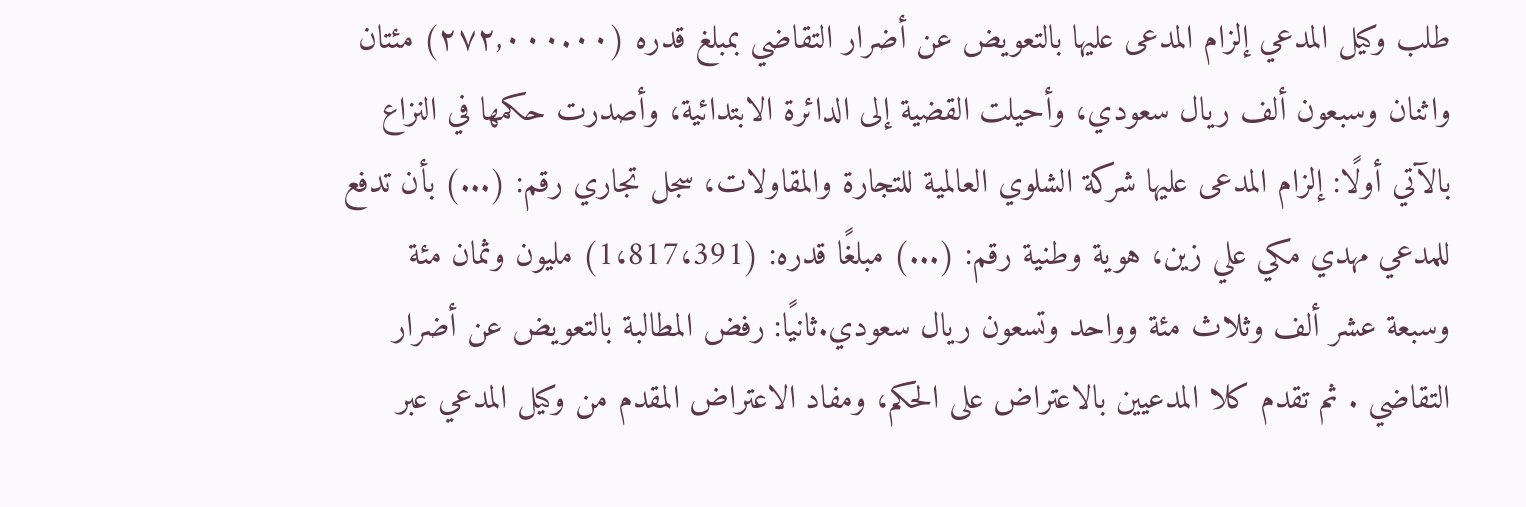طلب وكيل المدعي إلزام المدعى عليها بالتعويض عن أضرار التقاضي بمبلغ قدره (٢٧٢,٠٠٠.٠٠) مئتان واثنان وسبعون ألف ريال سعودي، وأحيلت القضية إلى الدائرة الابتدائية، وأصدرت حكمها في النزاع بالآتي أولًا: إلزام المدعى عليها شركة الشلوي العالمية للتجارة والمقاولات، سجل تجاري رقم: (...) بأن تدفع للمدعي مهدي مكي علي زين، هوية وطنية رقم: (...) مبلغًا قدره: (1،817،391) مليون وثمان مئة وسبعة عشر ألف وثلاث مئة وواحد وتسعون ريال سعودي.ثانيًا: رفض المطالبة بالتعويض عن أضرار التقاضي . ثم تقدم كلا المدعيين بالاعتراض على الحكم، ومفاد الاعتراض المقدم من وكيل المدعي عبر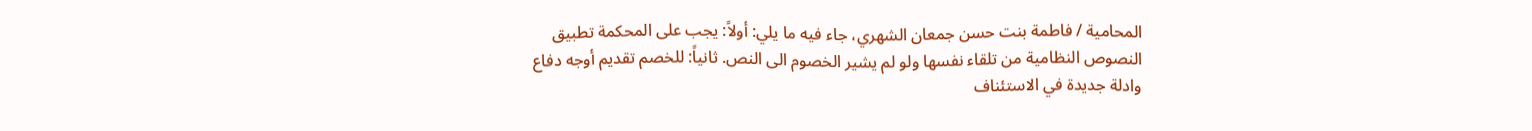المحامية / فاطمة بنت حسن جمعان الشهري، جاء فيه ما يلي: أولاً: يجب على المحكمة تطبيق النصوص النظامية من تلقاء نفسها ولو لم يشير الخصوم الى النص. ثانياً: للخصم تقديم أوجه دفاع وادلة جديدة في الاستئناف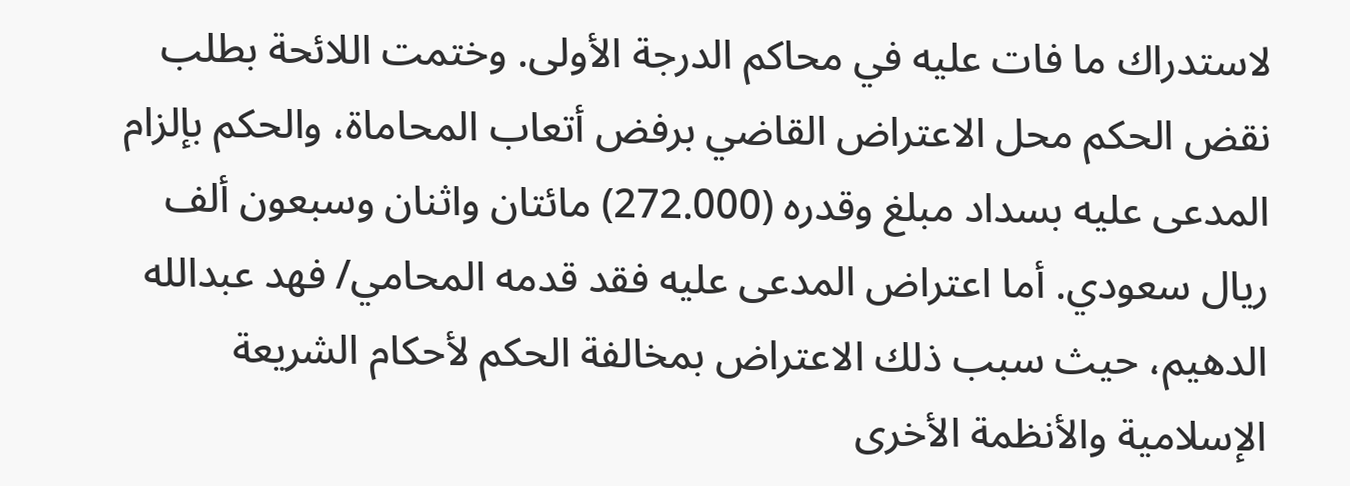لاستدراك ما فات عليه في محاكم الدرجة الأولى. وختمت اللائحة بطلب نقض الحكم محل الاعتراض القاضي برفض أتعاب المحاماة، والحكم بإلزام المدعى عليه بسداد مبلغ وقدره (272.000) مائتان واثنان وسبعون ألف ريال سعودي. أما اعتراض المدعى عليه فقد قدمه المحامي/ فهد عبدالله الدهيم، حيث سبب ذلك الاعتراض بمخالفة الحكم لأحكام الشريعة الإسلامية والأنظمة الأخرى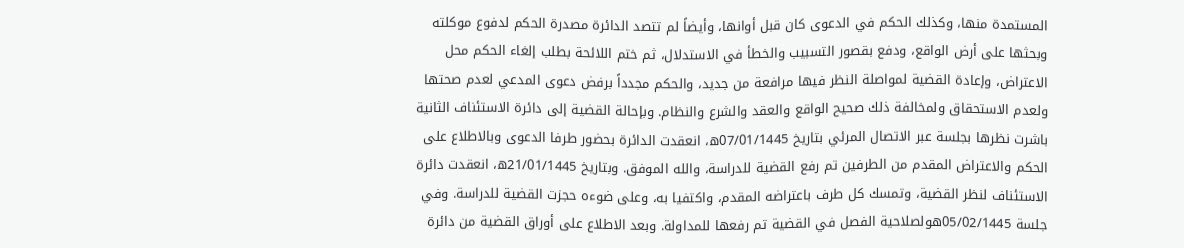المستمدة منها، وكذلك الحكم في الدعوى كان قبل أوانها، وأيضاً لم تتصد الدائرة مصدرة الحكم لدفوع موكلته وبحثها على أرض الواقع، ودفع بقصور التسبيب والخطأ في الاستدلال، ثم ختم اللائحة بطلب إلغاء الحكم محل الاعتراض، وإعادة القضية لمواصلة النظر فيها مرافعة من جديد، والحكم مجدداً برفض دعوى المدعي لعدم صحتها ولعدم الاستحقاق ولمخالفة ذلك صحيح الواقع والعقد والشرع والنظام. وبإحالة القضية إلى دائرة الاستئناف الثانية باشرت نظرها بجلسة عبر الاتصال المرئي بتاريخ 07/01/1445ه، انعقدت الدائرة بحضور طرفا الدعوى وبالاطلاع على الحكم والاعتراض المقدم من الطرفين تم رفع القضية للدراسة، والله الموفق. وبتاريخ 21/01/1445ه، انعقدت دائرة الاستئناف لنظر القضية، وتمسك كل طرف باعتراضه المقدم، واكتفيا به، وعلى ضوءه حجزت القضية للدراسة. وفي جلسة 05/02/1445هولصلاحية الفصل في القضية تم رفعها للمداولة. وبعد الاطلاع على أوراق القضية من دائرة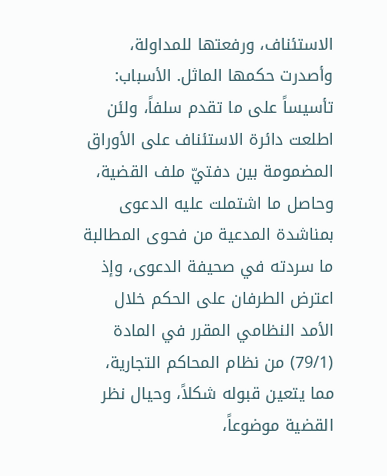الاستئناف، ورفعتها للمداولة، وأصدرت حكمها الماثل. الأسباب: تأسيساً على ما تقدم سلفاً، ولئن اطلعت دائرة الاستئناف على الأوراق المضمومة بين دفتيّ ملف القضية، وحاصل ما اشتملت عليه الدعوى بمناشدة المدعية من فحوى المطالبة ما سردته في صحيفة الدعوى، وإذ اعترض الطرفان على الحكم خلال الأمد النظامي المقرر في المادة (79/1) من نظام المحاكم التجارية، مما يتعين قبوله شكلاً، وحيال نظر القضية موضوعاً،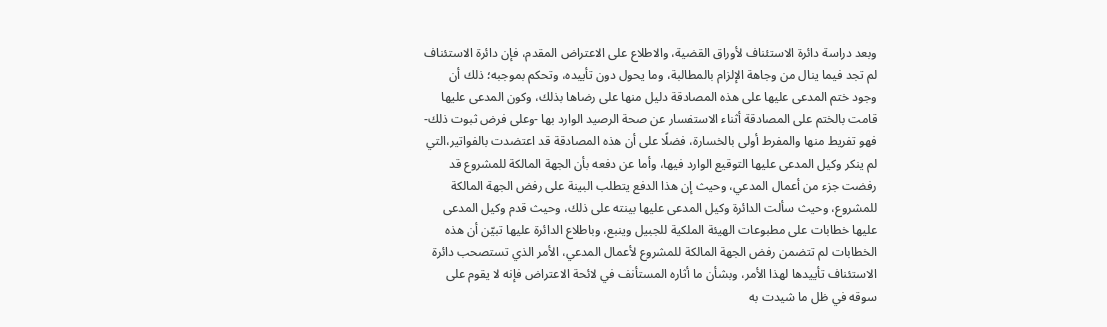وبعد دراسة دائرة الاستئناف لأوراق القضية، والاطلاع على الاعتراض المقدم، فإن دائرة الاستئناف لم تجد فيما ينال من وجاهة الإلزام بالمطالبة، وما يحول دون تأييده، وتحكم بموجبه؛ ذلك أن وجود ختم المدعى عليها على هذه المصادقة دليل منها على رضاها بذلك، وكون المدعى عليها قامت بالختم على المصادقة أثناء الاستفسار عن صحة الرصيد الوارد بها -وعلى فرض ثبوت ذلك- فهو تفريط منها والمفرط أولى بالخسارة، فضلًا على أن هذه المصادقة قد اعتضدت بالفواتير،التي لم ينكر وكيل المدعى عليها التوقيع الوارد فيها، وأما عن دفعه بأن الجهة المالكة للمشروع قد رفضت جزء من أعمال المدعي، وحيث إن هذا الدفع يتطلب البينة على رفض الجهة المالكة للمشروع، وحيث سألت الدائرة وكيل المدعى عليها بينته على ذلك، وحيث قدم وكيل المدعى عليها خطابات على مطبوعات الهيئة الملكية للجبيل وينبع، وباطلاع الدائرة عليها تبيّن أن هذه الخطابات لم تتضمن رفض الجهة المالكة للمشروع لأعمال المدعي، الأمر الذي تستصحب دائرة الاستئناف تأييدها لهذا الأمر، وبشأن ما أثاره المستأنف في لائحة الاعتراض فإنه لا يقوم على سوقه في ظل ما شيدت به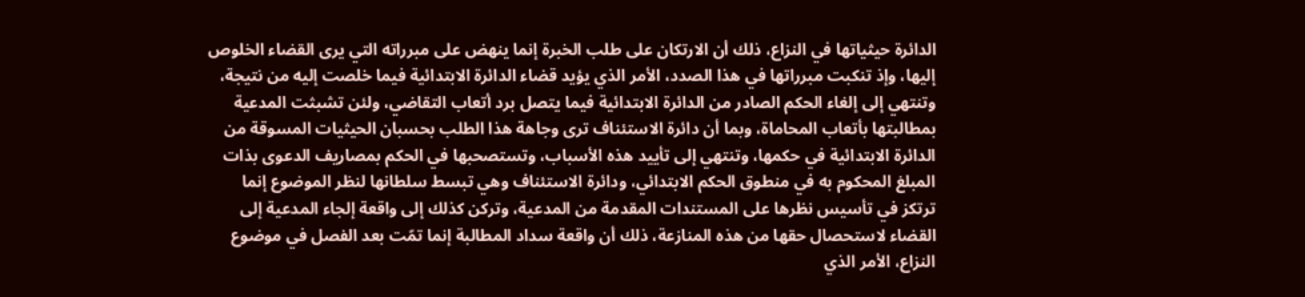الدائرة حيثياتها في النزاع، ذلك أن الارتكان على طلب الخبرة إنما ينهض على مبرراته التي يرى القضاء الخلوص إليها، وإذ تنكبت مبرراتها في هذا الصدد، الأمر الذي يؤيد قضاء الدائرة الابتدائية فيما خلصت إليه من نتيجة، وتنتهي إلى إلغاء الحكم الصادر من الدائرة الابتدائية فيما يتصل برد أتعاب التقاضي، ولئن تشبثت المدعية بمطالبتها بأتعاب المحاماة، وبما أن دائرة الاستئناف ترى وجاهة هذا الطلب بحسبان الحيثيات المسوقة من الدائرة الابتدائية في حكمها، وتنتهي إلى تأييد هذه الأسباب، وتستصحبها في الحكم بمصاريف الدعوى بذات المبلغ المحكوم به في منطوق الحكم الابتدائي، ودائرة الاستئناف وهي تبسط سلطانها لنظر الموضوع إنما ترتكز في تأسيس نظرها على المستندات المقدمة من المدعية، وتركن كذلك إلى واقعة إلجاء المدعية إلى القضاء لاستحصال حقها من هذه المنازعة، ذلك أن واقعة سداد المطالبة إنما تمّت بعد الفصل في موضوع النزاع، الأمر الذي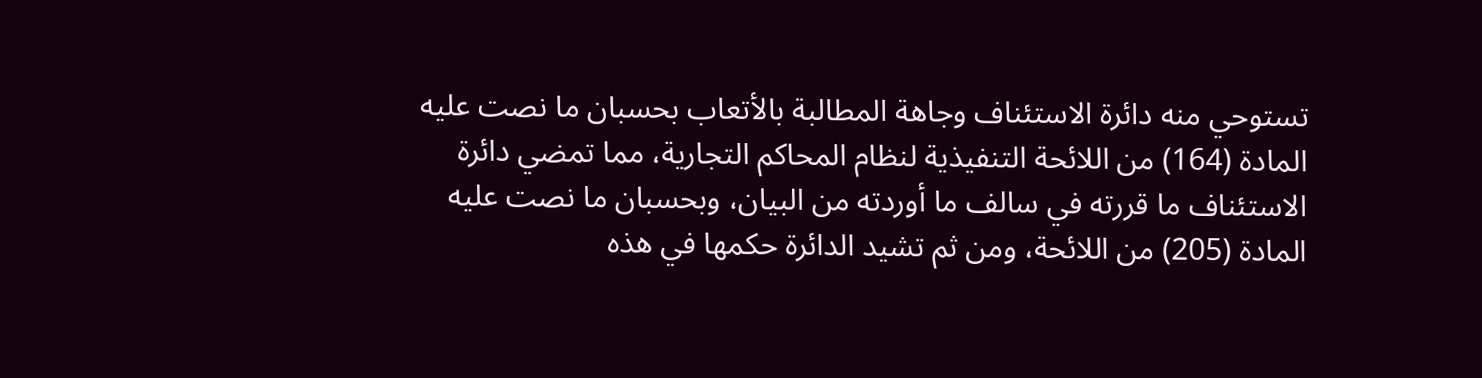تستوحي منه دائرة الاستئناف وجاهة المطالبة بالأتعاب بحسبان ما نصت عليه المادة (164) من اللائحة التنفيذية لنظام المحاكم التجارية، مما تمضي دائرة الاستئناف ما قررته في سالف ما أوردته من البيان، وبحسبان ما نصت عليه المادة (205) من اللائحة، ومن ثم تشيد الدائرة حكمها في هذه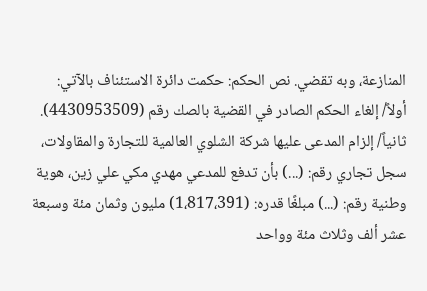المنازعة، وبه تقضي. نص الحكم: حكمت دائرة الاستئناف بالآتي: أولاً/ إلغاء الحكم الصادر في القضية بالصك رقم (4430953509). ثانياً/ إلزام المدعى عليها شركة الشلوي العالمية للتجارة والمقاولات، سجل تجاري رقم: (...) بأن تدفع للمدعي مهدي مكي علي زين، هوية وطنية رقم: (...) مبلغًا قدره: (1،817،391) مليون وثمان مئة وسبعة عشر ألف وثلاث مئة وواحد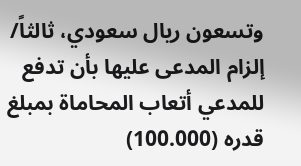وتسعون ريال سعودي، ثالثاً/ إلزام المدعى عليها بأن تدفع للمدعي أتعاب المحاماة بمبلغ قدره (100.000)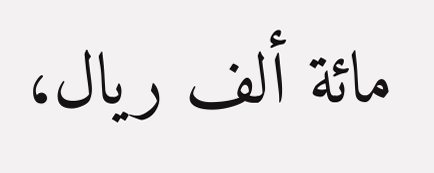مائة ألف ريال،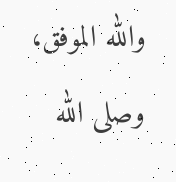والله الموفق، وصلى الله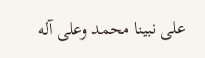على نبينا محمد وعلى آله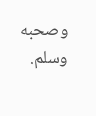وصحبه وسلم.